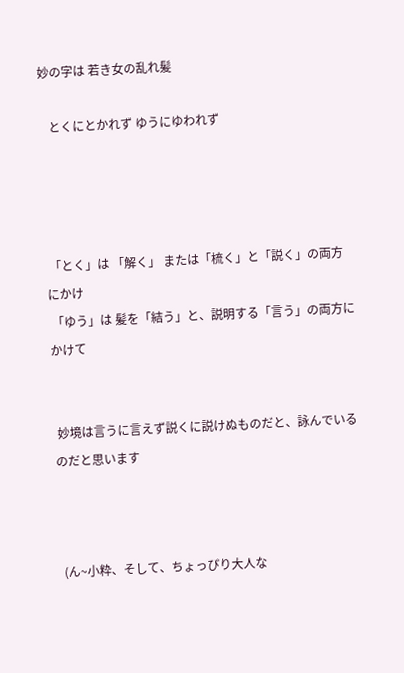妙の字は 若き女の乱れ髪

   とくにとかれず ゆうにゆわれず




 「とく」は 「解く」 または「梳く」と「説く」の両方にかけ
 「ゆう」は 髪を「結う」と、説明する「言う」の両方にかけて


 妙境は言うに言えず説くに説けぬものだと、詠んでいるのだと思います



 (ん~小粋、そして、ちょっぴり大人な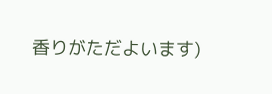香りがただよいます)